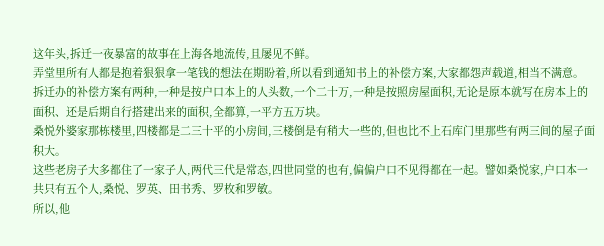这年头,拆迁一夜暴富的故事在上海各地流传,且屡见不鲜。
弄堂里所有人都是抱着狠狠拿一笔钱的想法在期盼着,所以看到通知书上的补偿方案,大家都怨声载道,相当不满意。
拆迁办的补偿方案有两种,一种是按户口本上的人头数,一个二十万,一种是按照房屋面积,无论是原本就写在房本上的面积、还是后期自行搭建出来的面积,全都算,一平方五万块。
桑悦外婆家那栋楼里,四楼都是二三十平的小房间,三楼倒是有稍大一些的,但也比不上石库门里那些有两三间的屋子面积大。
这些老房子大多都住了一家子人,两代三代是常态,四世同堂的也有,偏偏户口不见得都在一起。譬如桑悦家,户口本一共只有五个人,桑悦、罗英、田书秀、罗枚和罗敏。
所以,他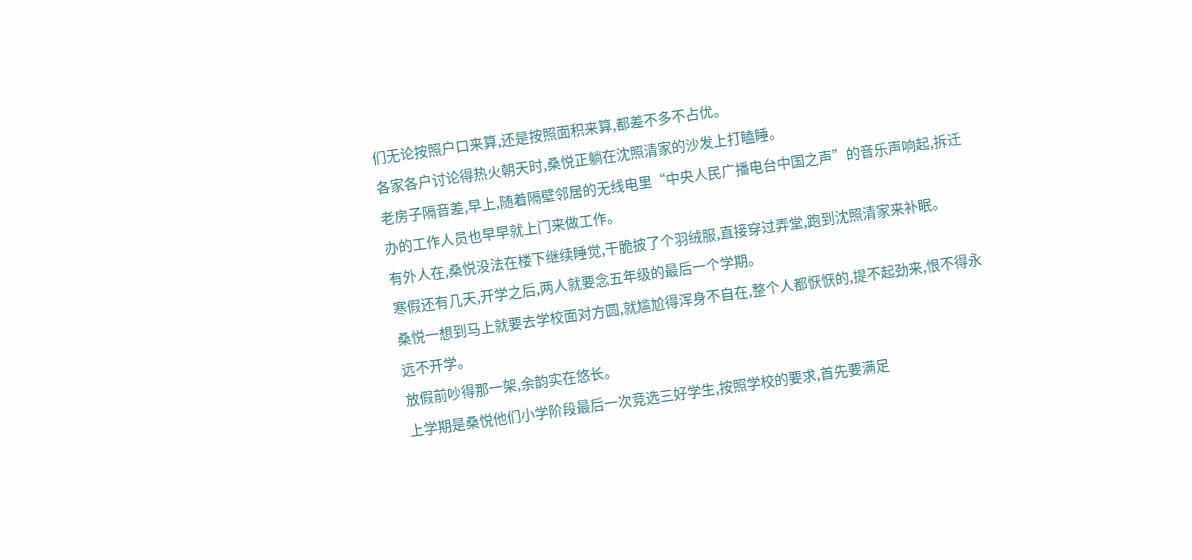们无论按照户口来算,还是按照面积来算,都差不多不占优。
各家各户讨论得热火朝天时,桑悦正躺在沈照清家的沙发上打瞌睡。
老房子隔音差,早上,随着隔壁邻居的无线电里“中央人民广播电台中国之声”的音乐声响起,拆迁办的工作人员也早早就上门来做工作。
有外人在,桑悦没法在楼下继续睡觉,干脆披了个羽绒服,直接穿过弄堂,跑到沈照清家来补眠。
寒假还有几天,开学之后,两人就要念五年级的最后一个学期。
桑悦一想到马上就要去学校面对方圆,就尴尬得浑身不自在,整个人都恹恹的,提不起劲来,恨不得永远不开学。
放假前吵得那一架,余韵实在悠长。
上学期是桑悦他们小学阶段最后一次竞选三好学生,按照学校的要求,首先要满足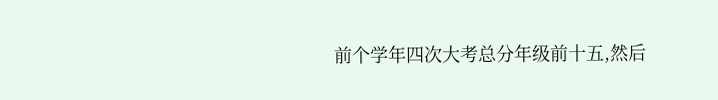前个学年四次大考总分年级前十五,然后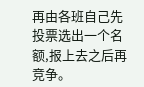再由各班自己先投票选出一个名额,报上去之后再竞争。